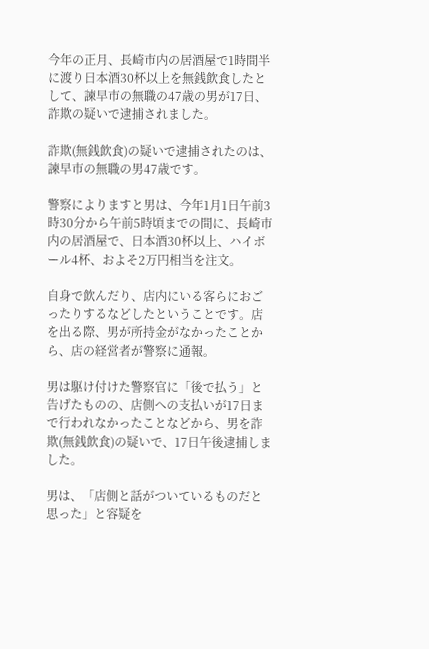今年の正月、長崎市内の居酒屋で1時間半に渡り日本酒30杯以上を無銭飲食したとして、諫早市の無職の47歳の男が17日、詐欺の疑いで逮捕されました。

詐欺(無銭飲食)の疑いで逮捕されたのは、諫早市の無職の男47歳です。

警察によりますと男は、今年1月1日午前3時30分から午前5時頃までの間に、長崎市内の居酒屋で、日本酒30杯以上、ハイボール4杯、およそ2万円相当を注文。

自身で飲んだり、店内にいる客らにおごったりするなどしたということです。店を出る際、男が所持金がなかったことから、店の経営者が警察に通報。

男は駆け付けた警察官に「後で払う」と告げたものの、店側への支払いが17日まで行われなかったことなどから、男を詐欺(無銭飲食)の疑いで、17日午後逮捕しました。

男は、「店側と話がついているものだと思った」と容疑を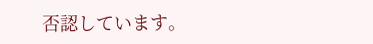否認しています。